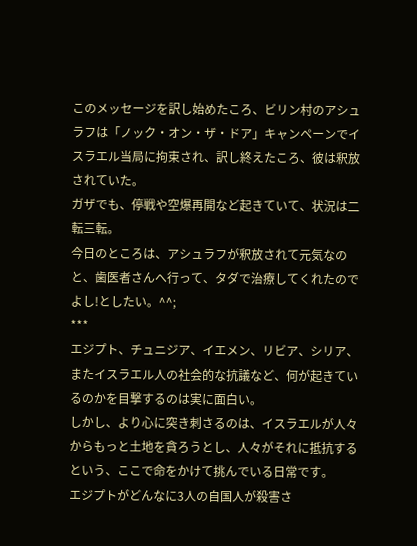このメッセージを訳し始めたころ、ビリン村のアシュラフは「ノック・オン・ザ・ドア」キャンペーンでイスラエル当局に拘束され、訳し終えたころ、彼は釈放されていた。
ガザでも、停戦や空爆再開など起きていて、状況は二転三転。
今日のところは、アシュラフが釈放されて元気なのと、歯医者さんへ行って、タダで治療してくれたのでよし!としたい。^^;
***
エジプト、チュニジア、イエメン、リビア、シリア、またイスラエル人の社会的な抗議など、何が起きているのかを目撃するのは実に面白い。
しかし、より心に突き刺さるのは、イスラエルが人々からもっと土地を貪ろうとし、人々がそれに抵抗するという、ここで命をかけて挑んでいる日常です。
エジプトがどんなに3人の自国人が殺害さ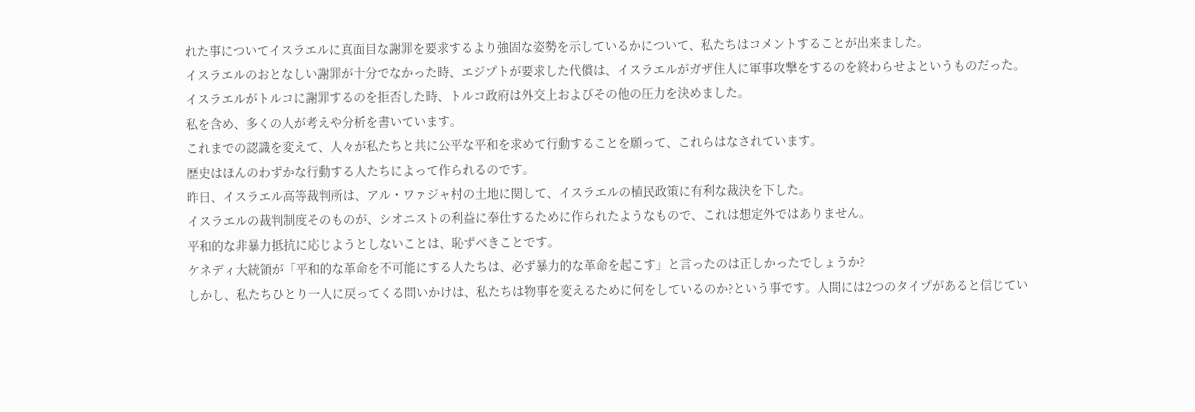れた事についてイスラエルに真面目な謝罪を要求するより強固な姿勢を示しているかについて、私たちはコメントすることが出来ました。
イスラエルのおとなしい謝罪が十分でなかった時、エジプトが要求した代償は、イスラエルがガザ住人に軍事攻撃をするのを終わらせよというものだった。
イスラエルがトルコに謝罪するのを拒否した時、トルコ政府は外交上およびその他の圧力を決めました。
私を含め、多くの人が考えや分析を書いています。
これまでの認識を変えて、人々が私たちと共に公平な平和を求めて行動することを願って、これらはなされています。
歴史はほんのわずかな行動する人たちによって作られるのです。
昨日、イスラエル高等裁判所は、アル・ワァジャ村の土地に関して、イスラエルの植民政策に有利な裁決を下した。
イスラエルの裁判制度そのものが、シオニストの利益に奉仕するために作られたようなもので、これは想定外ではありません。
平和的な非暴力抵抗に応じようとしないことは、恥ずべきことです。
ケネディ大統領が「平和的な革命を不可能にする人たちは、必ず暴力的な革命を起こす」と言ったのは正しかったでしょうか?
しかし、私たちひとり一人に戻ってくる問いかけは、私たちは物事を変えるために何をしているのか?という事です。人間には2つのタイプがあると信じてい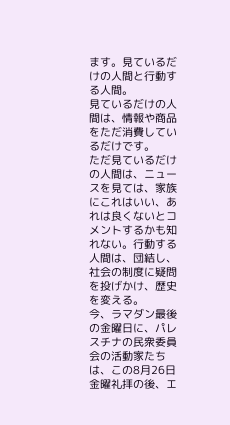ます。見ているだけの人間と行動する人間。
見ているだけの人間は、情報や商品をただ消費しているだけです。
ただ見ているだけの人間は、ニュースを見ては、家族にこれはいい、あれは良くないとコメントするかも知れない。行動する人間は、団結し、社会の制度に疑問を投げかけ、歴史を変える。
今、ラマダン最後の金曜日に、パレスチナの民衆委員会の活動家たちは、この8月26日金曜礼拝の後、エ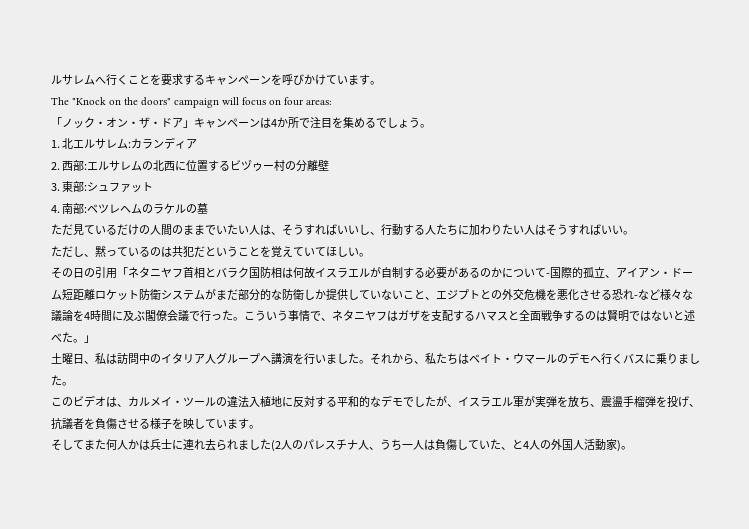ルサレムへ行くことを要求するキャンペーンを呼びかけています。
The "Knock on the doors" campaign will focus on four areas:
「ノック・オン・ザ・ドア」キャンペーンは4か所で注目を集めるでしょう。
1. 北エルサレム:カランディア
2. 西部:エルサレムの北西に位置するビヅゥー村の分離壁
3. 東部:シュファット
4. 南部:ベツレヘムのラケルの墓
ただ見ているだけの人間のままでいたい人は、そうすればいいし、行動する人たちに加わりたい人はそうすればいい。
ただし、黙っているのは共犯だということを覚えていてほしい。
その日の引用「ネタニヤフ首相とバラク国防相は何故イスラエルが自制する必要があるのかについて-国際的孤立、アイアン・ドーム短距離ロケット防衛システムがまだ部分的な防衛しか提供していないこと、エジプトとの外交危機を悪化させる恐れ-など様々な議論を4時間に及ぶ閣僚会議で行った。こういう事情で、ネタニヤフはガザを支配するハマスと全面戦争するのは賢明ではないと述べた。」
土曜日、私は訪問中のイタリア人グループへ講演を行いました。それから、私たちはベイト・ウマールのデモへ行くバスに乗りました。
このビデオは、カルメイ・ツールの違法入植地に反対する平和的なデモでしたが、イスラエル軍が実弾を放ち、震盪手榴弾を投げ、抗議者を負傷させる様子を映しています。
そしてまた何人かは兵士に連れ去られました(2人のパレスチナ人、うち一人は負傷していた、と4人の外国人活動家)。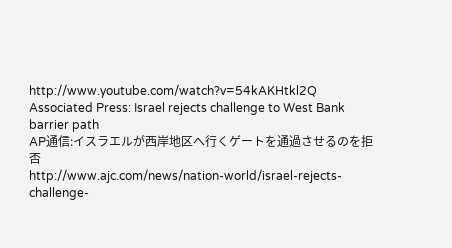http://www.youtube.com/watch?v=54kAKHtkl2Q
Associated Press: Israel rejects challenge to West Bank barrier path
AP通信:イスラエルが西岸地区へ行くゲートを通過させるのを拒否
http://www.ajc.com/news/nation-world/israel-rejects-challenge-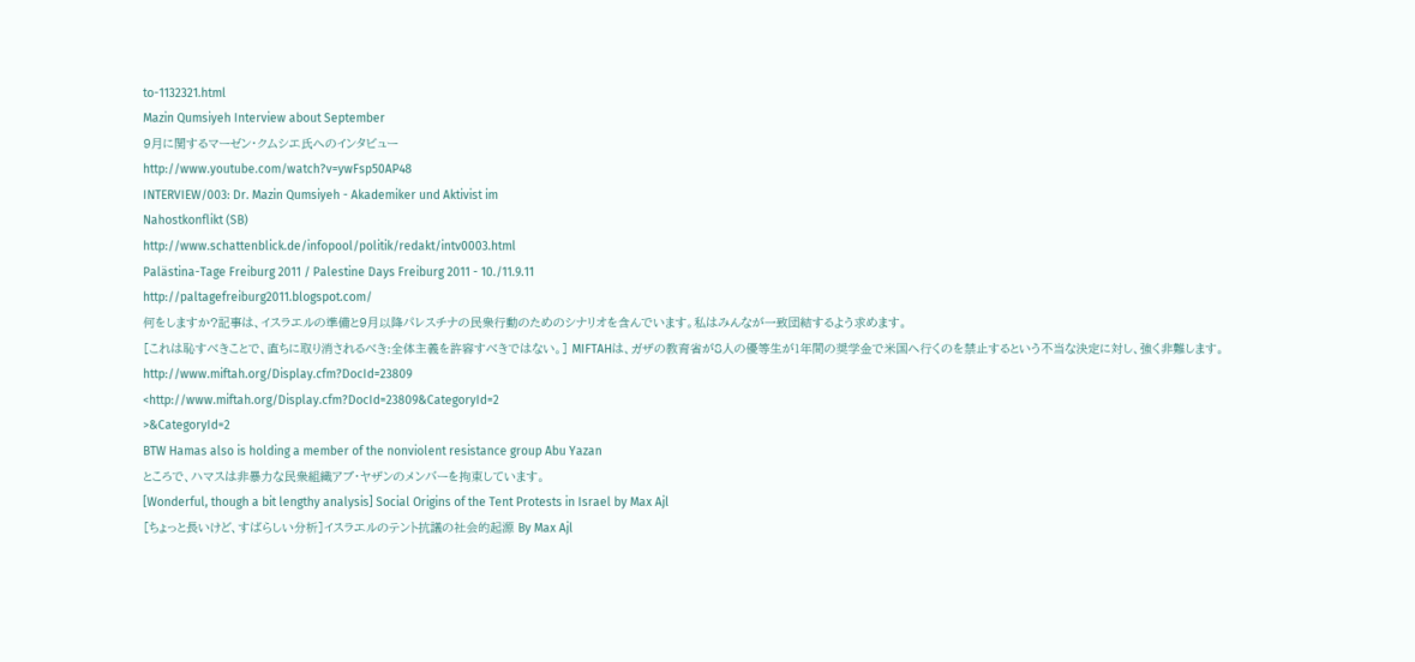to-1132321.html
Mazin Qumsiyeh Interview about September
9月に関するマーゼン・クムシエ氏へのインタビュー
http://www.youtube.com/watch?v=ywFsp50AP48
INTERVIEW/003: Dr. Mazin Qumsiyeh - Akademiker und Aktivist im
Nahostkonflikt (SB)
http://www.schattenblick.de/infopool/politik/redakt/intv0003.html
Palästina-Tage Freiburg 2011 / Palestine Days Freiburg 2011 - 10./11.9.11
http://paltagefreiburg2011.blogspot.com/
何をしますか?記事は、イスラエルの準備と9月以降パレスチナの民衆行動のためのシナリオを含んでいます。私はみんなが一致団結するよう求めます。
[これは恥すべきことで、直ちに取り消されるべき:全体主義を許容すべきではない。] MIFTAHは、ガザの教育省が8人の優等生が1年間の奨学金で米国へ行くのを禁止するという不当な決定に対し、強く非難します。
http://www.miftah.org/Display.cfm?DocId=23809
<http://www.miftah.org/Display.cfm?DocId=23809&CategoryId=2
>&CategoryId=2
BTW Hamas also is holding a member of the nonviolent resistance group Abu Yazan
ところで、ハマスは非暴力な民衆組織アブ・ヤザンのメンバーを拘束しています。
[Wonderful, though a bit lengthy analysis] Social Origins of the Tent Protests in Israel by Max Ajl
[ちょっと長いけど、すばらしい分析]イスラエルのテント抗議の社会的起源 By Max Ajl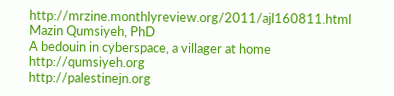http://mrzine.monthlyreview.org/2011/ajl160811.html
Mazin Qumsiyeh, PhD
A bedouin in cyberspace, a villager at home
http://qumsiyeh.org
http://palestinejn.org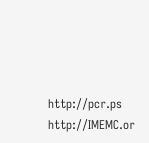http://pcr.ps
http://IMEMC.or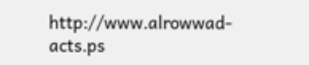http://www.alrowwad-acts.ps